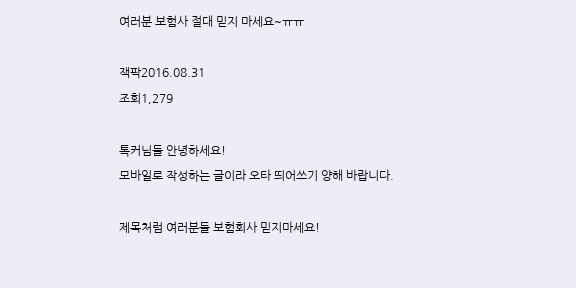여러분 보험사 절대 믿지 마세요~ㅠㅠ

잭팍2016.08.31
조회1,279

톡커님들 안녕하세요!
모바일로 작성하는 글이라 오타 띄어쓰기 양해 바랍니다.

제목처럼 여러분들 보험회사 믿지마세요!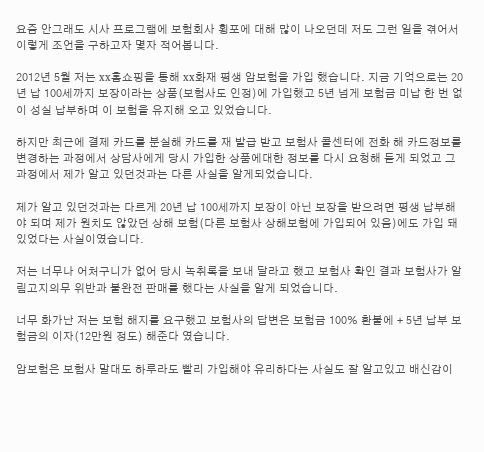요즘 안그래도 시사 프로그램에 보험회사 횡포에 대해 많이 나오던데 저도 그런 일을 겪어서 이렇게 조언을 구하고자 몇자 적어봅니다.

2012년 5월 저는 xx홈쇼핑을 통해 xx화재 평생 암보험을 가입 했습니다. 지금 기억으로는 20년 납 100세까지 보장이라는 상품(보험사도 인정)에 가입했고 5년 넘게 보험금 미납 한 번 없이 성실 납부하며 이 보험을 유지해 오고 있었습니다.

하지만 최근에 결제 카드를 분실해 카드를 재 발급 받고 보험사 콜센터에 전화 해 카드정보를 변경하는 과정에서 상담사에게 당시 가입한 상품에대한 정보를 다시 요청해 듣게 되었고 그 과정에서 제가 알고 있던것과는 다른 사실을 알게되었습니다.

제가 알고 있던것과는 다르게 20년 납 100세까지 보장이 아닌 보장을 받으려면 평생 납부해야 되며 제가 원치도 않았던 상해 보험(다른 보험사 상해보험에 가입되어 있음)에도 가입 돼 있었다는 사실이였습니다.

저는 너무나 어처구니가 없어 당시 녹취록을 보내 달라고 했고 보험사 확인 결과 보험사가 알림고지의무 위반과 불완전 판매를 했다는 사실을 알게 되었습니다.

너무 화가난 저는 보험 해지를 요구했고 보험사의 답변은 보험금 100% 환불에 + 5년 납부 보험금의 이자(12만원 정도) 해준다 였습니다.

암보험은 보험사 말대도 하루라도 빨리 가입해야 유리하다는 사실도 잘 알고있고 배신감이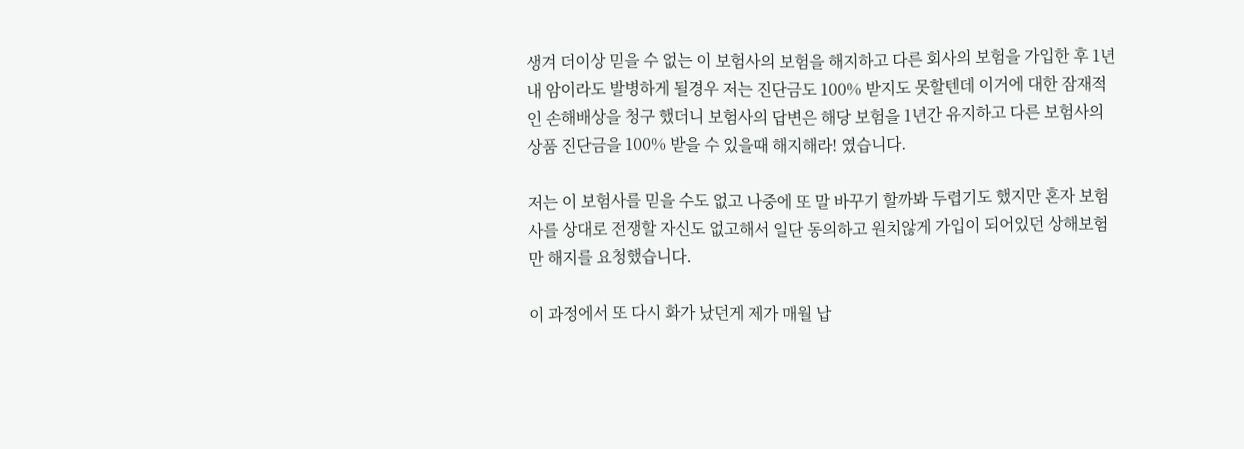생겨 더이상 믿을 수 없는 이 보험사의 보험을 해지하고 다른 회사의 보험을 가입한 후 1년 내 암이라도 발병하게 될경우 저는 진단금도 100% 받지도 못할텐데 이거에 대한 잠재적인 손해배상을 청구 했더니 보험사의 답변은 해당 보험을 1년간 유지하고 다른 보험사의 상품 진단금을 100% 받을 수 있을때 해지해라! 였습니다.

저는 이 보험사를 믿을 수도 없고 나중에 또 말 바꾸기 할까봐 두렵기도 했지만 혼자 보험사를 상대로 전쟁할 자신도 없고해서 일단 동의하고 원치않게 가입이 되어있던 상해보험만 해지를 요청했습니다.

이 과정에서 또 다시 화가 났던게 제가 매월 납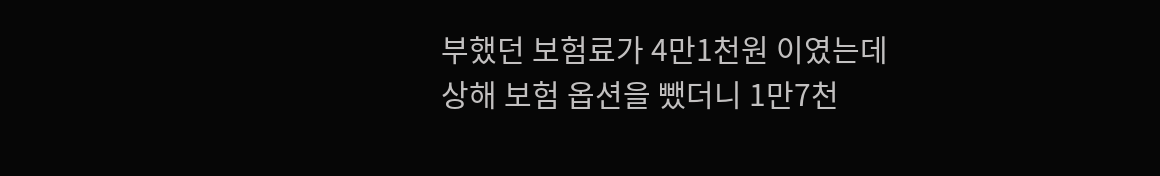부했던 보험료가 4만1천원 이였는데 상해 보험 옵션을 뺐더니 1만7천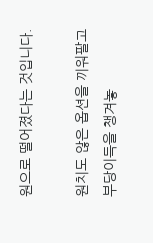원으로 떨어졌다는 것입니다.

원치도 않은 옵션을 끼워팔고 부당이득을 챙겨놓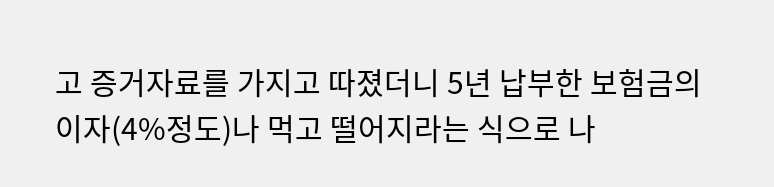고 증거자료를 가지고 따졌더니 5년 납부한 보험금의 이자(4%정도)나 먹고 떨어지라는 식으로 나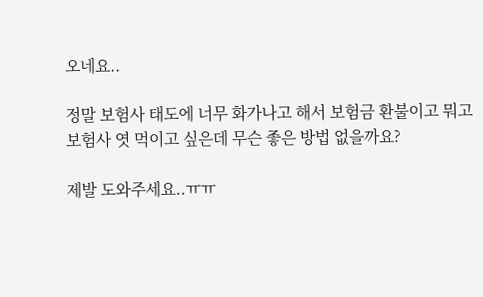오네요..

정말 보험사 태도에 너무 화가나고 해서 보험금 환불이고 뭐고 보험사 엿 먹이고 싶은데 무슨 좋은 방법 없을까요?

제발 도와주세요..ㅠㅠ